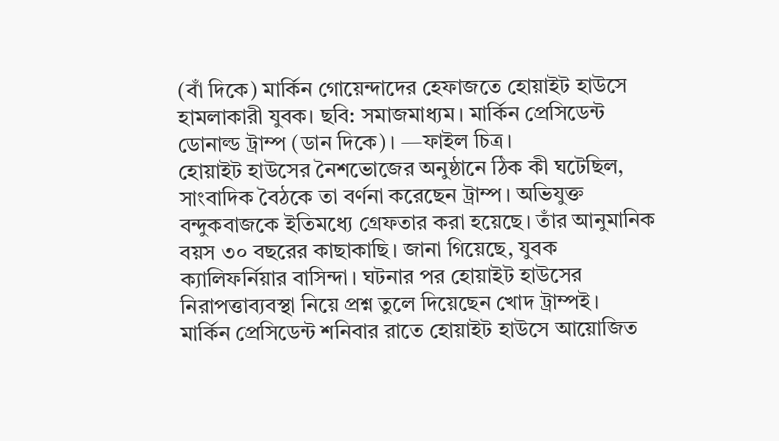(বাঁ দিকে) মার্কিন গোয়েন্দাদের হেফাজতে হোয়াইট হাউসে হামলাকারী যুবক। ছবি: সমাজমাধ্যম। মার্কিন প্রেসিডেন্ট ডোনাল্ড ট্রাম্প (ডান দিকে)। —ফাইল চিত্র।
হোয়াইট হাউসের নৈশভোজের অনুষ্ঠানে ঠিক কী ঘটেছিল, সাংবাদিক বৈঠকে তা বর্ণনা করেছেন ট্রাম্প। অভিযুক্ত বন্দুকবাজকে ইতিমধ্যে গ্রেফতার করা হয়েছে। তাঁর আনুমানিক বয়স ৩০ বছরের কাছাকাছি। জানা গিয়েছে, যুবক ক্যালিফর্নিয়ার বাসিন্দা। ঘটনার পর হোয়াইট হাউসের নিরাপত্তাব্যবস্থা নিয়ে প্রশ্ন তুলে দিয়েছেন খোদ ট্রাম্পই।
মার্কিন প্রেসিডেন্ট শনিবার রাতে হোয়াইট হাউসে আয়োজিত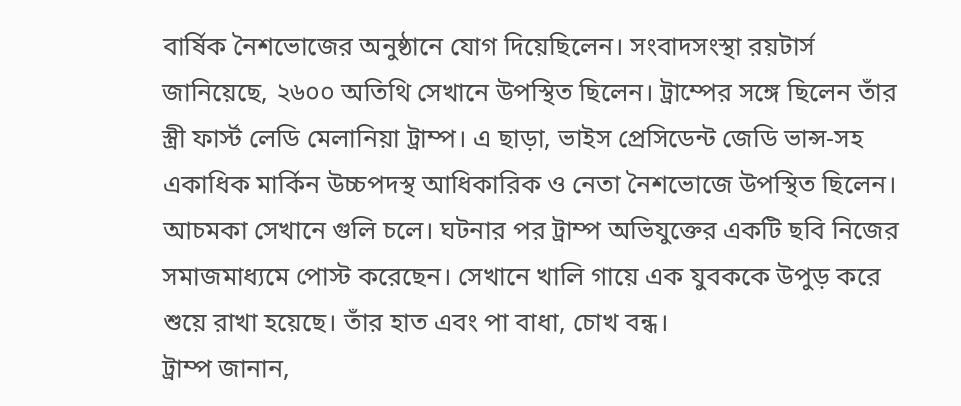বার্ষিক নৈশভোজের অনুষ্ঠানে যোগ দিয়েছিলেন। সংবাদসংস্থা রয়টার্স জানিয়েছে, ২৬০০ অতিথি সেখানে উপস্থিত ছিলেন। ট্রাম্পের সঙ্গে ছিলেন তাঁর স্ত্রী ফার্স্ট লেডি মেলানিয়া ট্রাম্প। এ ছাড়া, ভাইস প্রেসিডেন্ট জেডি ভান্স-সহ একাধিক মার্কিন উচ্চপদস্থ আধিকারিক ও নেতা নৈশভোজে উপস্থিত ছিলেন। আচমকা সেখানে গুলি চলে। ঘটনার পর ট্রাম্প অভিযুক্তের একটি ছবি নিজের সমাজমাধ্যমে পোস্ট করেছেন। সেখানে খালি গায়ে এক যুবককে উপুড় করে শুয়ে রাখা হয়েছে। তাঁর হাত এবং পা বাধা, চোখ বন্ধ।
ট্রাম্প জানান,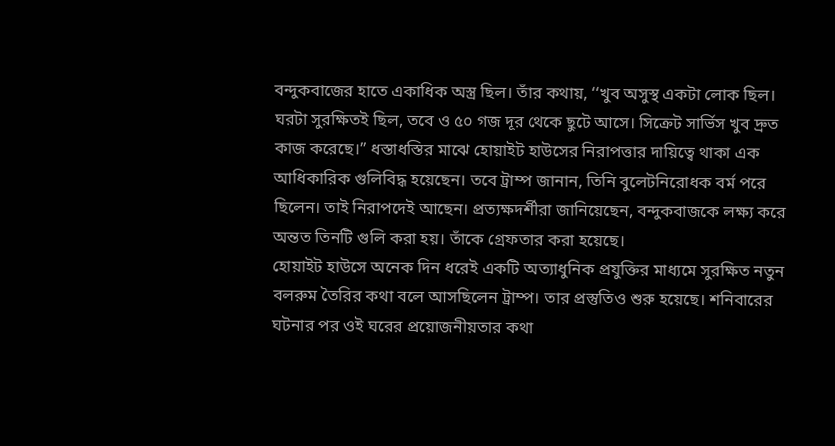বন্দুকবাজের হাতে একাধিক অস্ত্র ছিল। তাঁর কথায়, ‘‘খুব অসুস্থ একটা লোক ছিল। ঘরটা সুরক্ষিতই ছিল, তবে ও ৫০ গজ দূর থেকে ছুটে আসে। সিক্রেট সার্ভিস খুব দ্রুত কাজ করেছে।’’ ধস্তাধস্তির মাঝে হোয়াইট হাউসের নিরাপত্তার দায়িত্বে থাকা এক আধিকারিক গুলিবিদ্ধ হয়েছেন। তবে ট্রাম্প জানান, তিনি বুলেটনিরোধক বর্ম পরে ছিলেন। তাই নিরাপদেই আছেন। প্রত্যক্ষদর্শীরা জানিয়েছেন, বন্দুকবাজকে লক্ষ্য করে অন্তত তিনটি গুলি করা হয়। তাঁকে গ্রেফতার করা হয়েছে।
হোয়াইট হাউসে অনেক দিন ধরেই একটি অত্যাধুনিক প্রযুক্তির মাধ্যমে সুরক্ষিত নতুন বলরুম তৈরির কথা বলে আসছিলেন ট্রাম্প। তার প্রস্তুতিও শুরু হয়েছে। শনিবারের ঘটনার পর ওই ঘরের প্রয়োজনীয়তার কথা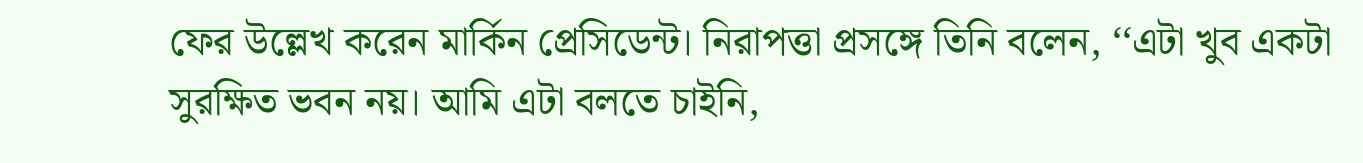ফের উল্লেখ করেন মার্কিন প্রেসিডেন্ট। নিরাপত্তা প্রসঙ্গে তিনি বলেন, ‘‘এটা খুব একটা সুরক্ষিত ভবন নয়। আমি এটা বলতে চাইনি,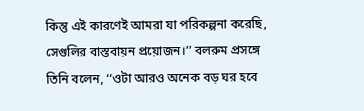কিন্তু এই কারণেই আমরা যা পরিকল্পনা করেছি, সেগুলির বাস্তবায়ন প্রয়োজন।’’ বলরুম প্রসঙ্গে তিনি বলেন, ‘‘ওটা আরও অনেক বড় ঘর হবে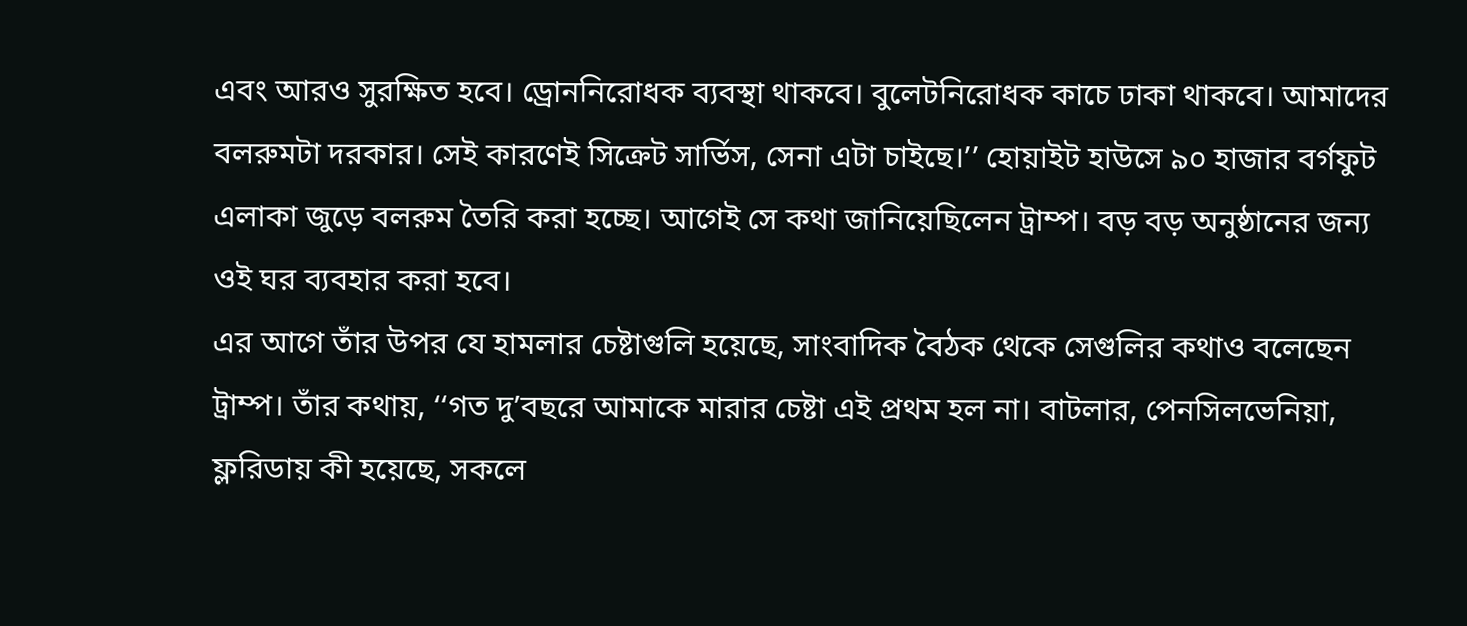এবং আরও সুরক্ষিত হবে। ড্রোননিরোধক ব্যবস্থা থাকবে। বুলেটনিরোধক কাচে ঢাকা থাকবে। আমাদের বলরুমটা দরকার। সেই কারণেই সিক্রেট সার্ভিস, সেনা এটা চাইছে।’’ হোয়াইট হাউসে ৯০ হাজার বর্গফুট এলাকা জুড়ে বলরুম তৈরি করা হচ্ছে। আগেই সে কথা জানিয়েছিলেন ট্রাম্প। বড় বড় অনুষ্ঠানের জন্য ওই ঘর ব্যবহার করা হবে।
এর আগে তাঁর উপর যে হামলার চেষ্টাগুলি হয়েছে, সাংবাদিক বৈঠক থেকে সেগুলির কথাও বলেছেন ট্রাম্প। তাঁর কথায়, ‘‘গত দু’বছরে আমাকে মারার চেষ্টা এই প্রথম হল না। বাটলার, পেনসিলভেনিয়া, ফ্লরিডায় কী হয়েছে, সকলে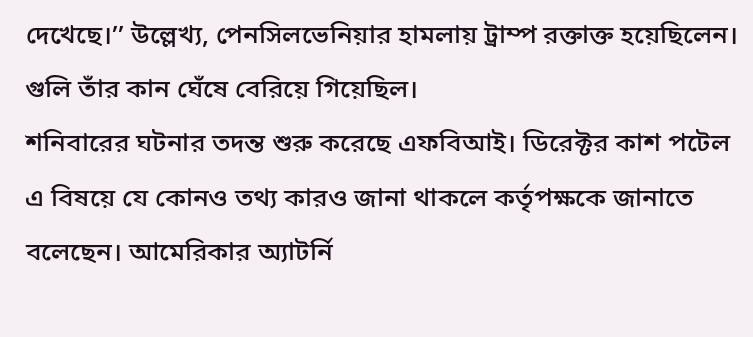দেখেছে।’’ উল্লেখ্য, পেনসিলভেনিয়ার হামলায় ট্রাম্প রক্তাক্ত হয়েছিলেন। গুলি তাঁর কান ঘেঁষে বেরিয়ে গিয়েছিল।
শনিবারের ঘটনার তদন্ত শুরু করেছে এফবিআই। ডিরেক্টর কাশ পটেল এ বিষয়ে যে কোনও তথ্য কারও জানা থাকলে কর্তৃপক্ষকে জানাতে বলেছেন। আমেরিকার অ্যাটর্নি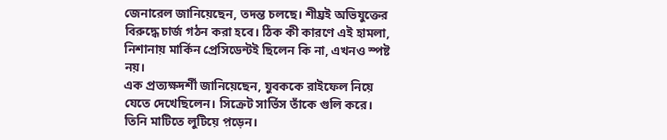জেনারেল জানিয়েছেন, তদন্ত চলছে। শীঘ্রই অভিযুক্তের বিরুদ্ধে চার্জ গঠন করা হবে। ঠিক কী কারণে এই হামলা, নিশানায় মার্কিন প্রেসিডেন্টই ছিলেন কি না, এখনও স্পষ্ট নয়।
এক প্রত্যক্ষদর্শী জানিয়েছেন, যুবককে রাইফেল নিয়ে যেতে দেখেছিলেন। সিক্রেট সার্ভিস তাঁকে গুলি করে। তিনি মাটিতে লুটিয়ে প়ড়েন।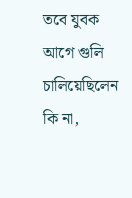তবে যুবক আগে গুলি চালিয়েছিলেন কি না,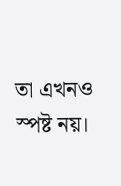তা এখনও স্পষ্ট নয়।